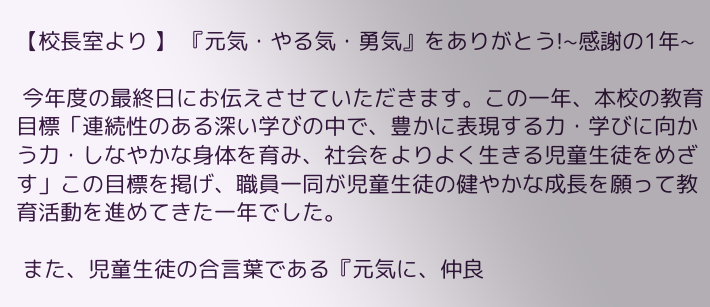【校長室より 】 『元気・やる気・勇気』をありがとう!~感謝の1年~

 今年度の最終日にお伝えさせていただきます。この一年、本校の教育目標「連続性のある深い学びの中で、豊かに表現する力・学びに向かう力・しなやかな身体を育み、社会をよりよく生きる児童生徒をめざす」この目標を掲げ、職員一同が児童生徒の健やかな成長を願って教育活動を進めてきた一年でした。

 また、児童生徒の合言葉である『元気に、仲良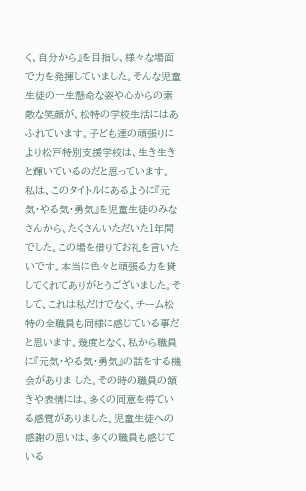く、自分から』を目指し、様々な場面で力を発揮していました。そんな児童生徒の一生懸命な姿や心からの素敵な笑顔が、松特の学校生活にはあふれています。子ども達の頑張りにより松戸特別支援学校は、生き生きと輝いているのだと思っています。 私は、このタイトルにあるように『元気・やる気・勇気』を児童生徒のみなさんから、たくさんいただいた1年間でした。この場を借りてお礼を言いたいです。本当に色々と頑張る力を貸してくれてありがとうございました。そして、これは私だけでなく、チーム松特の全職員も同様に感じている事だと思います。幾度となく、私から職員に『元気・やる気・勇気』の話をする機会がありま した。その時の職員の頷きや表情には、多くの同意を得ている感覚がありました。児童生徒への感謝の思いは、多くの職員も感じている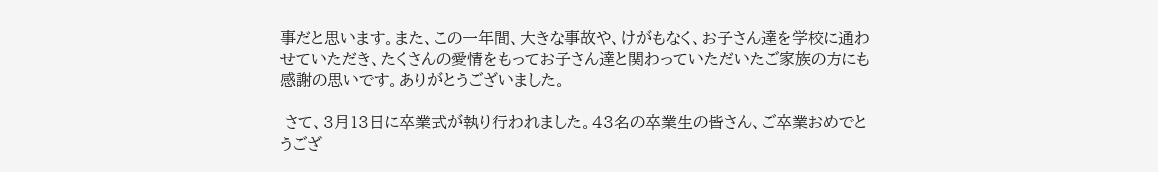事だと思います。また、この一年間、大きな事故や、けがもなく、お子さん達を学校に通わせていただき、たくさんの愛情をもってお子さん達と関わっていただいたご家族の方にも感謝の思いです。ありがとうございました。

 さて、3月13日に卒業式が執り行われました。43名の卒業生の皆さん、ご卒業おめでとうござ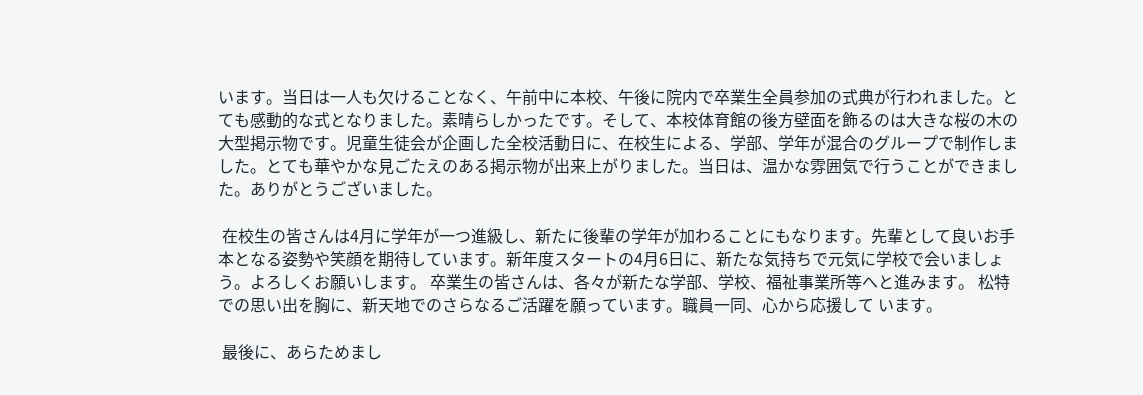います。当日は一人も欠けることなく、午前中に本校、午後に院内で卒業生全員参加の式典が行われました。とても感動的な式となりました。素晴らしかったです。そして、本校体育館の後方壁面を飾るのは大きな桜の木の大型掲示物です。児童生徒会が企画した全校活動日に、在校生による、学部、学年が混合のグループで制作しました。とても華やかな見ごたえのある掲示物が出来上がりました。当日は、温かな雰囲気で行うことができました。ありがとうございました。

 在校生の皆さんは4月に学年が一つ進級し、新たに後輩の学年が加わることにもなります。先輩として良いお手本となる姿勢や笑顔を期待しています。新年度スタートの4月6日に、新たな気持ちで元気に学校で会いましょう。よろしくお願いします。 卒業生の皆さんは、各々が新たな学部、学校、福祉事業所等へと進みます。 松特での思い出を胸に、新天地でのさらなるご活躍を願っています。職員一同、心から応援して います。

 最後に、あらためまし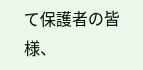て保護者の皆様、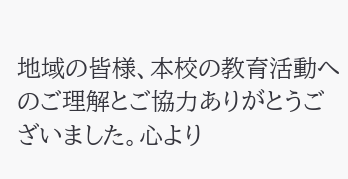地域の皆様、本校の教育活動へのご理解とご協力ありがとうございました。心より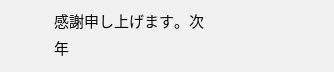感謝申し上げます。次年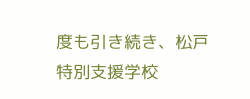度も引き続き、松戸特別支援学校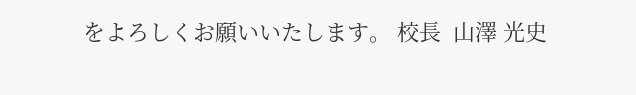をよろしくお願いいたします。 校長  山澤 光史